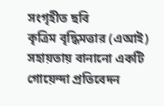সংগৃহীত ছবি
কৃত্রিম বৃদ্ধিমত্তার (এআই) সহায়তায় বানানো একটি গোয়েন্দা প্রতিবেদন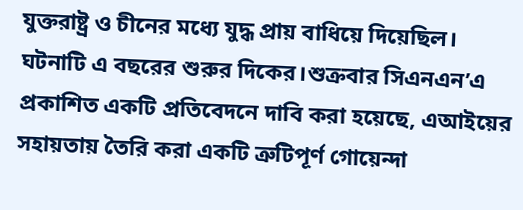যুক্তরাষ্ট্র ও চীনের মধ্যে যুদ্ধ প্রায় বাধিয়ে দিয়েছিল। ঘটনাটি এ বছরের শুরুর দিকের।শুক্রবার সিএনএন’এ প্রকাশিত একটি প্রতিবেদনে দাবি করা হয়েছে, এআইয়ের সহায়তায় তৈরি করা একটি ত্রুটিপূর্ণ গোয়েন্দা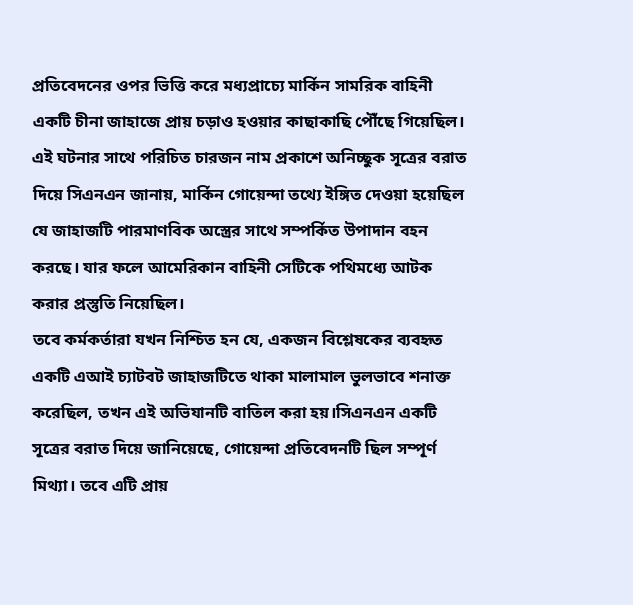প্রতিবেদনের ওপর ভিত্তি করে মধ্যপ্রাচ্যে মার্কিন সামরিক বাহিনী একটি চীনা জাহাজে প্রায় চড়াও হওয়ার কাছাকাছি পৌঁছে গিয়েছিল।
এই ঘটনার সাথে পরিচিত চারজন নাম প্রকাশে অনিচ্ছুক সূত্রের বরাত দিয়ে সিএনএন জানায়, মার্কিন গোয়েন্দা তথ্যে ইঙ্গিত দেওয়া হয়েছিল যে জাহাজটি পারমাণবিক অস্ত্রের সাথে সম্পর্কিত উপাদান বহন করছে। যার ফলে আমেরিকান বাহিনী সেটিকে পথিমধ্যে আটক করার প্রস্তুতি নিয়েছিল।
তবে কর্মকর্তারা যখন নিশ্চিত হন যে, একজন বিশ্লেষকের ব্যবহৃত একটি এআই চ্যাটবট জাহাজটিতে থাকা মালামাল ভুলভাবে শনাক্ত করেছিল, তখন এই অভিযানটি বাতিল করা হয়।সিএনএন একটি সূত্রের বরাত দিয়ে জানিয়েছে, গোয়েন্দা প্রতিবেদনটি ছিল সম্পূর্ণ মিথ্যা। তবে এটি প্রায়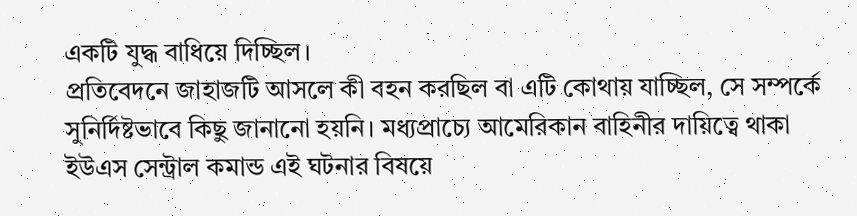একটি যুদ্ধ বাধিয়ে দিচ্ছিল।
প্রতিবেদনে জাহাজটি আসলে কী বহন করছিল বা এটি কোথায় যাচ্ছিল, সে সম্পর্কে সুনির্দিষ্টভাবে কিছু জানানো হয়নি। মধ্যপ্রাচ্যে আমেরিকান বাহিনীর দায়িত্বে থাকা ইউএস সেন্ট্রাল কমান্ড এই ঘটনার বিষয়ে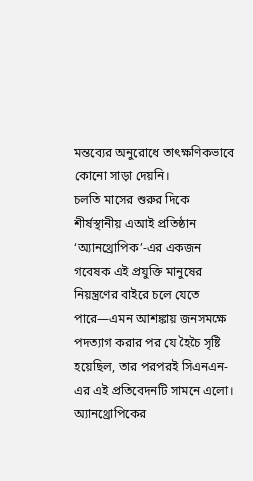মন্তব্যের অনুরোধে তাৎক্ষণিকভাবে কোনো সাড়া দেয়নি।
চলতি মাসের শুরুর দিকে শীর্ষস্থানীয় এআই প্রতিষ্ঠান ‘অ্যানথ্রোপিক’-এর একজন গবেষক এই প্রযুক্তি মানুষের নিয়ন্ত্রণের বাইরে চলে যেতে পারে—এমন আশঙ্কায় জনসমক্ষে পদত্যাগ করার পর যে হৈচৈ সৃষ্টি হয়েছিল, তার পরপরই সিএনএন-এর এই প্রতিবেদনটি সামনে এলো।
অ্যানথ্রোপিকের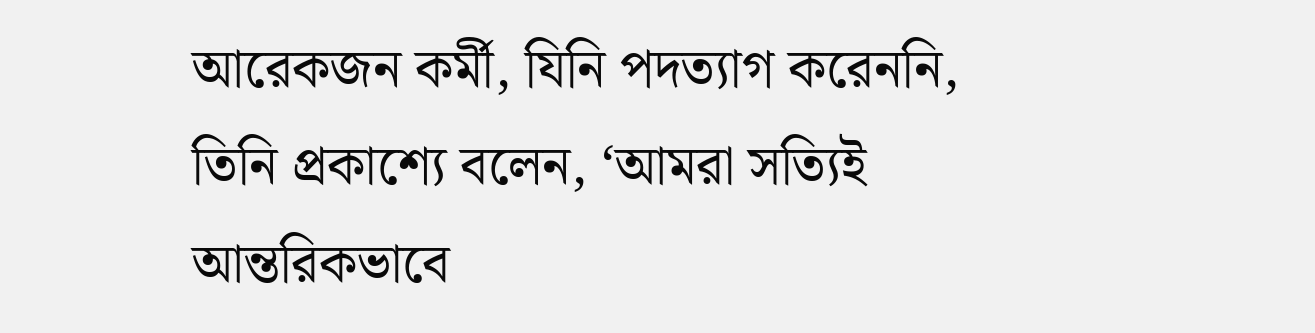আরেকজন কর্মী, যিনি পদত্যাগ করেননি, তিনি প্রকাশ্যে বলেন, ‘আমরা সত্যিই আন্তরিকভাবে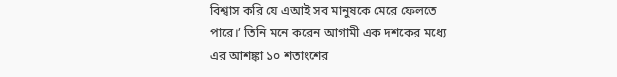বিশ্বাস করি যে এআই সব মানুষকে মেরে ফেলতে পারে।’ তিনি মনে করেন আগামী এক দশকের মধ্যে এর আশঙ্কা ১০ শতাংশের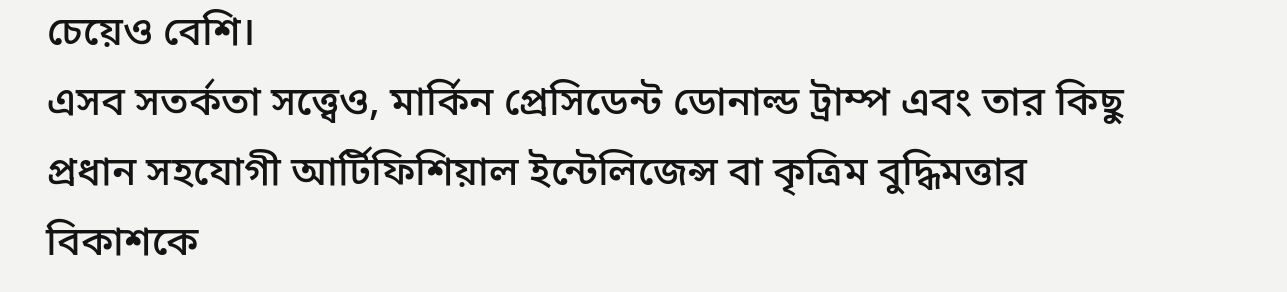চেয়েও বেশি।
এসব সতর্কতা সত্ত্বেও, মার্কিন প্রেসিডেন্ট ডোনাল্ড ট্রাম্প এবং তার কিছু প্রধান সহযোগী আর্টিফিশিয়াল ইন্টেলিজেন্স বা কৃত্রিম বুদ্ধিমত্তার বিকাশকে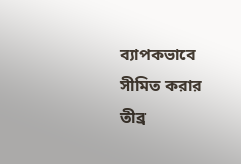ব্যাপকভাবে সীমিত করার তীব্র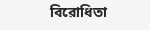বিরোধিতা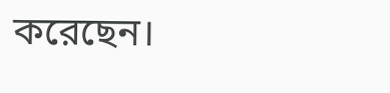করেছেন।